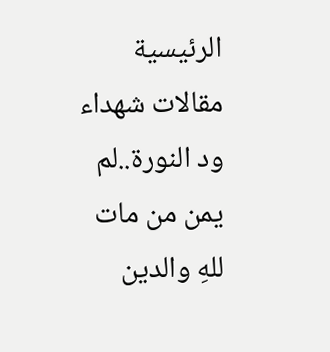الرئيسية مقالات شهداء ود النورة..لم يمن من مات للهِ والدين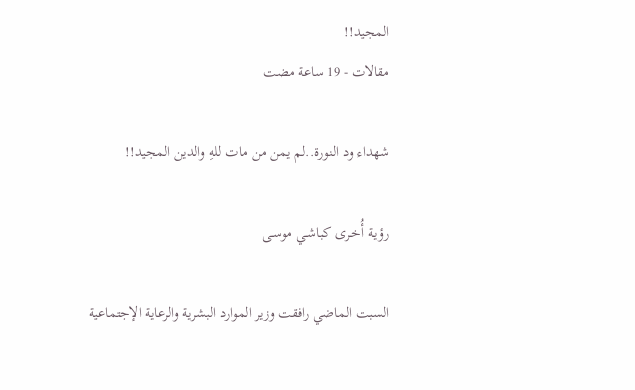المجيد!!
مقالات - 19 ساعة مضت

شهداء ود النورة..لم يمن من مات للهِ والدين المجيد!!

رؤيـة أُخـرى كباشـي موسـى

السبت الماضي رافقت وزير الموارد البشرية والرعاية الإجتماعية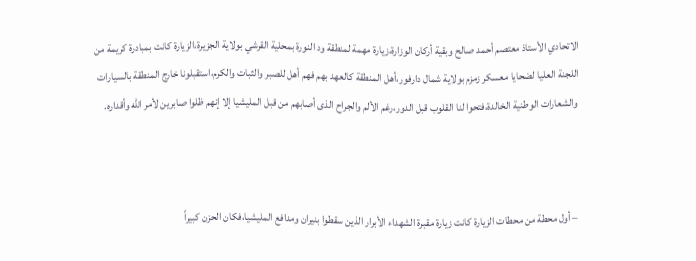الاتحادي الأستاذ معتصم أحمد صالح وبقية أركان الوزارة،زيارة مهمة لمنطقة ود النورة بمحلية القرشي بولاية الجزيرة،الزيارة كانت بمبادرة كريمة من اللجنة العليا لضحايا معسكر زمزم بولاية شمال دارفور،أهل المنطقة كالعهد بهم فهم أهل للصبر والثبات والكرم،استقبلونا خارج المنطقة بالسيارات والشعارات الوطنية الخالدة،فتحوا لنا القلوب قبل الدور،رغم الألم والجراح الذى أصابهم من قبل المليشيا إلا إنهم ظلوا صابرين لأمر الله وأقداره.



– أول محطة من محطات الزيارة كانت زيارة مقبرة الشهداء الأبرار الذين سقطوا بنيران ومدافع المليشيا،فكان الحزن كبيراً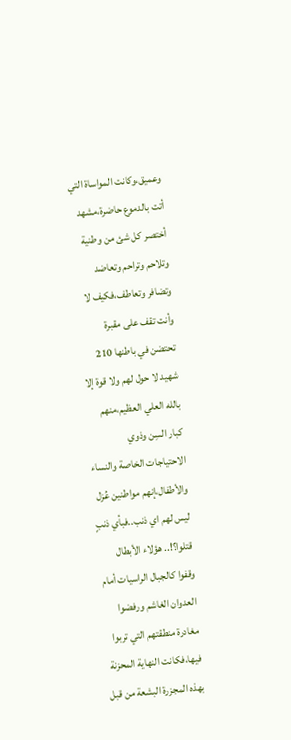وعميق،وكانت المواساة التي أتت بالدموع حاضرة،مشهد أختصر كل شئ من وطنية وتلاحم وتراحم وتعاضد وتضافر وتعاطف،فكيف لا وأنت تقف على مقبرة تحتضن في باطنها 210 شهيد لا حول لهم ولا قوة إلا بالله العلي العظيم،منهم كبار السِن وذوي الاحتياجات الخاصة والنساء والأطفال،إنهم مواطنين عُزل ليس لهم اي ذنب..فبأي ذنبٍ قتلوا؟!.. هؤلاء الأبطال وقفوا كالجبال الراسيات أمام العدوان الغاشم ورفضوا مغادرة منطقتهم التي تربوا فيها،فكانت النهاية المحزنة بهذه المجزرة البشعة من قبل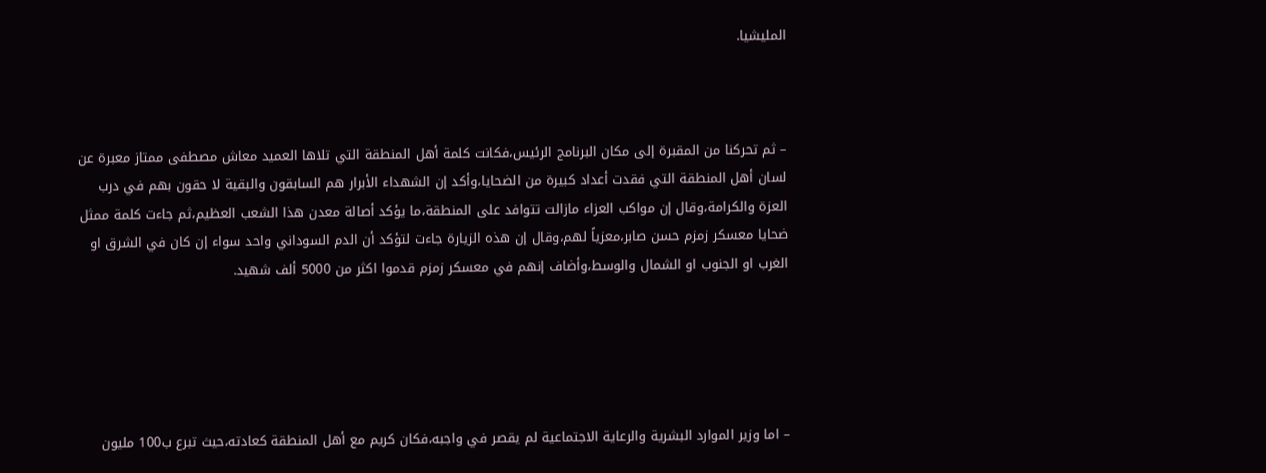المليشيا.



– ثم تحركنا من المقبرة إلى مكان البرنامج الرئيس،فكانت كلمة أهل المنطقة التي تلاها العميد معاش مصطفى ممتاز معبرة عن لسان أهل المنطقة التي فقدت أعداد كبيرة من الضحايا،وأكد إن الشهداء الأبرار هم السابقون والبقية لا حقون بهم في درب العزة والكرامة،وقال إن مواكب العزاء مازالت تتوافد على المنطقة،ما يؤكد أصالة معدن هذا الشعب العظيم،ثم جاءت كلمة ممثل ضحايا معسكر زمزم حسن صابر،معزياً لهم،وقال إن هذه الزيارة جاءت لتؤكد أن الدم السوداني واحد سواء إن كان في الشرق او الغرب او الجنوب او الشمال والوسط،وأضاف إنهم في معسكر زمزم قدموا اكثر من 5000 ألف شهيد.





– اما وزير الموارد البشرية والرعاية الاجتماعية لم يقصر في واجبه،فكان كريم مع أهل المنطقة كعادته،حيث تبرع ب100 مليون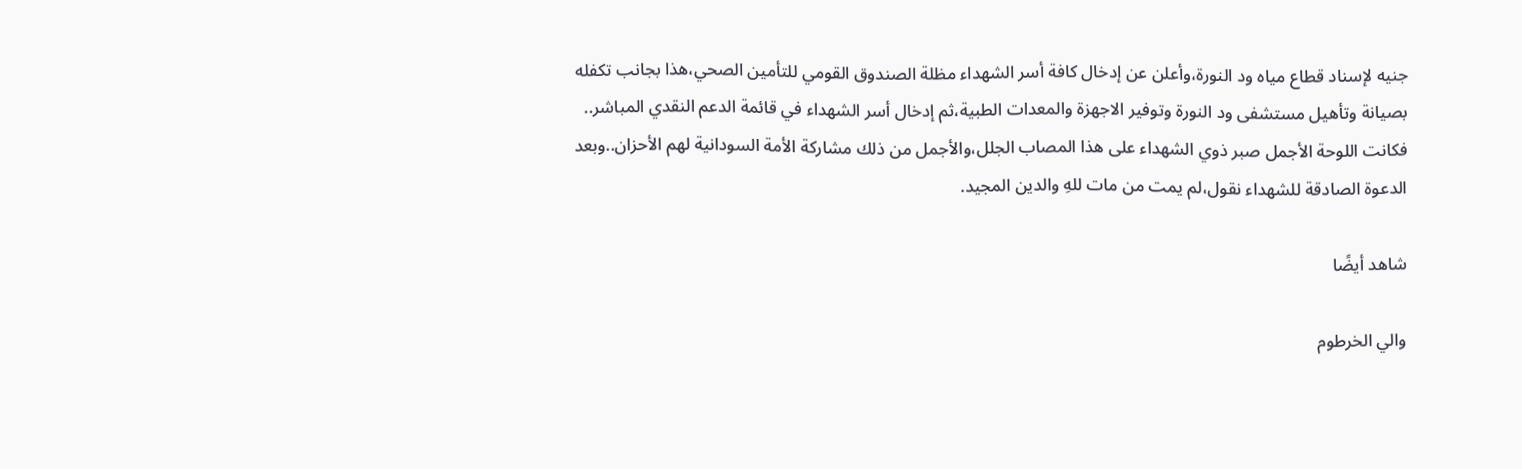جنيه لإسناد قطاع مياه ود النورة،وأعلن عن إدخال كافة أسر الشهداء مظلة الصندوق القومي للتأمين الصحي،هذا بجانب تكفله بصيانة وتأهيل مستشفى ود النورة وتوفير الاجهزة والمعدات الطبية،ثم إدخال أسر الشهداء في قائمة الدعم النقدي المباشر.. فكانت اللوحة الأجمل صبر ذوي الشهداء على هذا المصاب الجلل،والأجمل من ذلك مشاركة الأمة السودانية لهم الأحزان..وبعد الدعوة الصادقة للشهداء نقول،لم يمت من مات للهِ والدين المجيد.

شاهد أيضًا

والي الخرطوم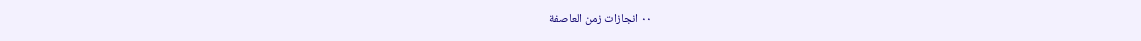٠٠ انجازات زمن العاصفة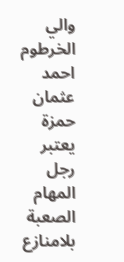والي الخرطوم احمد عثمان حمزة يعتبر رجل المهام الصعبة بلامنازع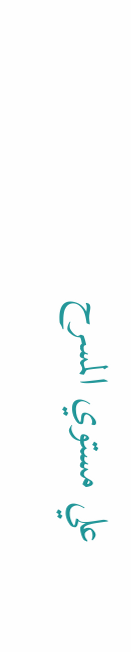علي مستوي المسرح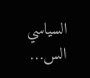السياسي الس…